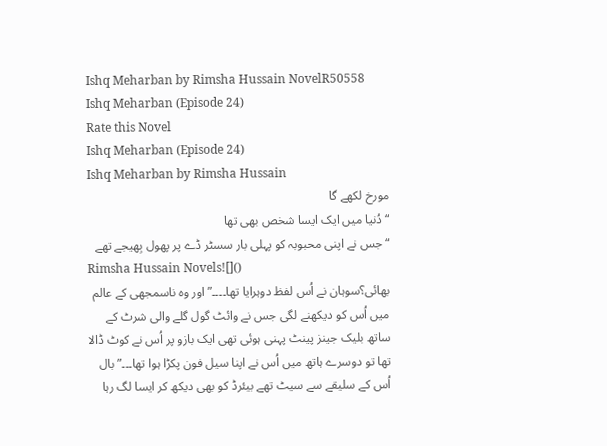Ishq Meharban by Rimsha Hussain NovelR50558 Ishq Meharban (Episode 24)
Rate this Novel
Ishq Meharban (Episode 24)
Ishq Meharban by Rimsha Hussain
مورخ لکھے گا
“دُنیا میں ایک ایسا شخص بھی تھا
“جس نے اپنی محبوبہ کو پہلی بار سسٹر ڈے پر پھول بِھیجے تھے
Rimsha Hussain Novels![]()
بھائی؟سوہان نے اُس لفظ دوہرایا تھا۔۔۔۔”اور وہ ناسمجھی کے عالم میں اُس کو دیکھنے لگی جس نے وائٹ گول گلے والی شرٹ کے ساتھ بلیک جینز پینٹ پہنی ہوئی تھی ایک بازو پر اُس نے کوٹ ڈالا تھا تو دوسرے ہاتھ میں اُس نے اپنا سیل فون پکڑا ہوا تھا۔۔۔”بال اُس کے سلیقے سے سیٹ تھے بیئرڈ کو بھی دیکھ کر ایسا لگ رہا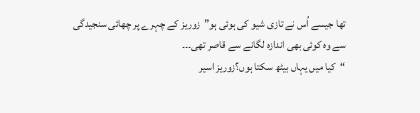تھا جیسے اُس نے تازی شیو کی ہوئی ہو”زوریز کے چہرے پر چھائی سنجیدگی سے وہ کوئی بھی اندازہ لگانے سے قاصر تھی۔۔۔
“کیا میں یہاں بیٹھ سکتا ہوں؟زوریز اسیر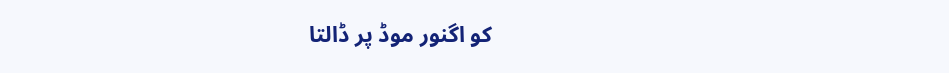کو اگنور موڈ پر ڈالتا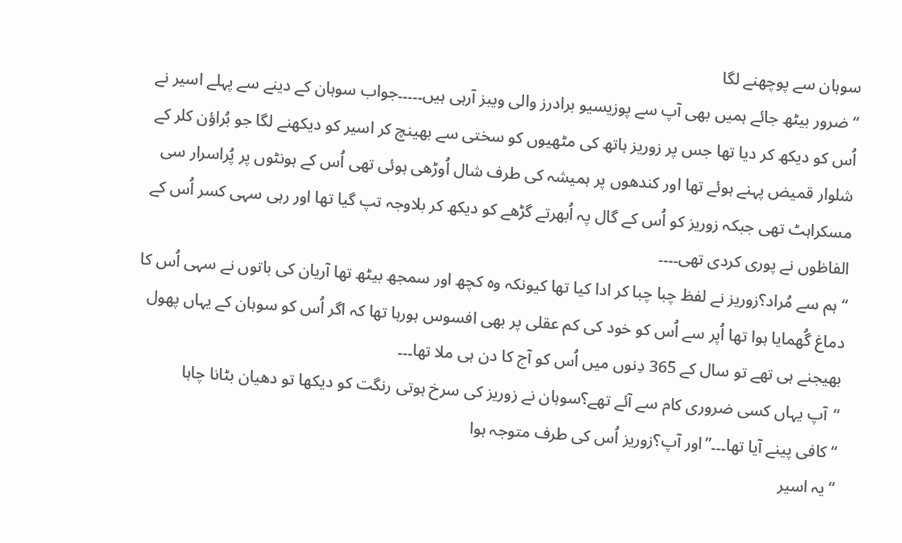سوہان سے پوچھنے لگا
“ضرور بیٹھ جائے ہمیں بھی آپ سے پوزیسیو برادرز والی ویبز آرہی ہیں۔۔۔۔۔جواب سوہان کے دینے سے پہلے اسیر نے اُس کو دیکھ کر دیا تھا جس پر زوریز ہاتھ کی مٹھیوں کو سختی سے بھینچ کر اسیر کو دیکھنے لگا جو بُراؤن کلر کے شلوار قمیض پہنے ہوئے تھا اور کندھوں پر ہمیشہ کی طرف شال اُوڑھی ہوئی تھی اُس کے ہونٹوں پر پُراسرار سی مسکراہٹ تھی جبکہ زوریز کو اُس کے گال پہ اُبھرتے گڑھے کو دیکھ کر بلاوجہ تپ گیا تھا اور رہی سہی کسر اُس کے الفاظوں نے پوری کردی تھی۔۔۔۔
“ہم سے مُراد؟زوریز نے لفظ چبا چبا کر ادا کیا تھا کیونکہ وہ کچھ اور سمجھ بیٹھ تھا آریان کی باتوں نے سہی اُس کا دماغ گُھمایا ہوا تھا اُپر سے اُس کو خود کی کم عقلی پر بھی افسوس ہورہا تھا کہ اگر اُس کو سوہان کے یہاں پھول بھیجنے ہی تھے تو سال کے 365 دِنوں میں اُس کو آج کا دن ہی ملا تھا۔۔۔
“آپ یہاں کسی ضروری کام سے آئے تھے؟سوہان نے زوریز کی سرخ ہوتی رنگت کو دیکھا تو دھیان بٹانا چاہا
“کافی پینے آیا تھا۔۔۔”اور آپ؟زوریز اُس کی طرف متوجہ ہوا
“یہ اسیر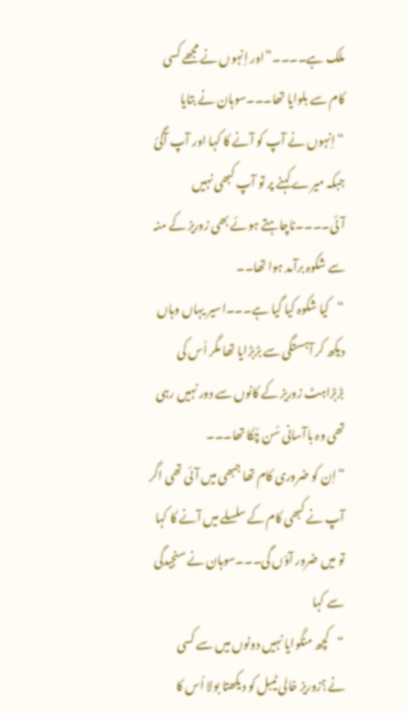ملک ہے۔۔۔۔”اور اِنہوں نے مجھے کسی کام سے بلوایا تھا۔۔۔سوہان نے بتایا
“اِنہوں نے آپ کو آنے کا کہا اور آپ آگئ جبکہ میرے کہنے پر تو آپ کبھی نہیں آئی۔۔۔۔ناچاہتے ہوئے بھی زوریز کے منہ سے شکوہ برآمد ہوا تھا۔۔
“کیا شکوہ کیا گیا ہے۔۔۔اسیر یہاں وہاں دیکھ کر آہستگی سے بڑبڑایا تھا مگر اُس کی بڑبڑاہٹ زوریز کے کانوں سے دور نہیں رہی تھی وہ باآسانی سُن چُکا تھا۔۔۔
“اِن کو ضروری کام تھا جبھی میں آئی تھی اگر آپ نے کبھی کام کے سلسلے میں آنے کا کہا تو میں ضرور آؤں گی۔۔۔سوہان نے سنجیدگی سے کہا
“کچھ منگوایا نہیں دونوں میں سے کسی نے؟زوریز خالی ٹیبل کو دیکھتا بولا اُس کا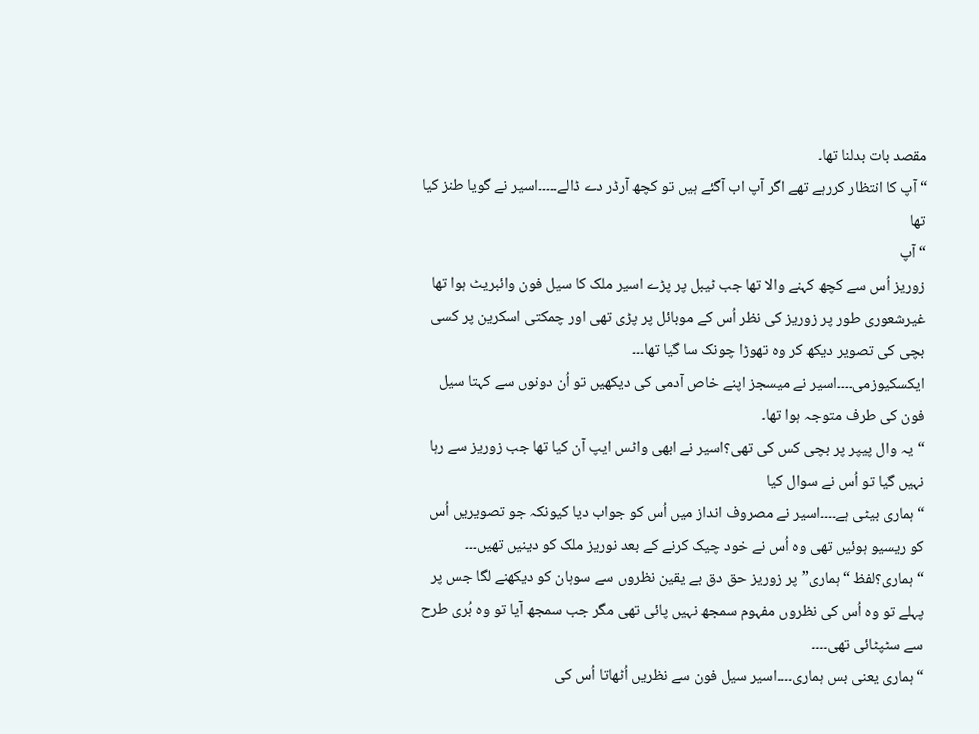مقصد بات بدلنا تھا۔
“آپ کا انتظار کررہے تھے اگر آپ اب آگئے ہیں تو کچھ آرڈر دے ڈالے۔۔۔۔۔اسیر نے گویا طنز کیا تھا
“آپ
زوریز اُس سے کچھ کہنے والا تھا جب ٹیبل پر پڑے اسیر ملک کا سیل فون وائبریٹ ہوا تھا غیرشعوری طور پر زوریز کی نظر اُس کے موبائل پر پڑی تھی اور چمکتی اسکرین پر کسی بچی کی تصویر دیکھ کر وہ تھوڑا چونک سا گیا تھا۔۔۔
ایکسکیوزمی۔۔۔۔اسیر نے میسجز اپنے خاص آدمی کی دیکھیں تو اُن دونوں سے کہتا سیل فون کی طرف متوجہ ہوا تھا۔
“یہ وال پیپر پر بچی کس کی تھی؟اسیر نے ابھی واٹس ایپ آن کیا تھا جب زوریز سے رہا نہیں گیا تو اُس نے سوال کیا
“ہماری بیٹی ہے۔۔۔۔اسیر نے مصروف انداز میں اُس کو جواب دیا کیونکہ جو تصویریں اُس کو ریسیو ہوئیں تھی وہ اُس نے خود چیک کرنے کے بعد نوریز ملک کو دینیں تھیں۔۔۔
“ہماری؟لفظ “ہماری”پر زوریز حق دق بے یقین نظروں سے سوہان کو دیکھنے لگا جس پر پہلے تو وہ اُس کی نظروں مفہوم سمجھ نہیں پائی تھی مگر جب سمجھ آیا تو وہ بُری طرح سے سٹپٹائی تھی۔۔۔۔
“ہماری یعنی بس ہماری۔۔۔۔اسیر سیل فون سے نظریں اُٹھاتا اُس کی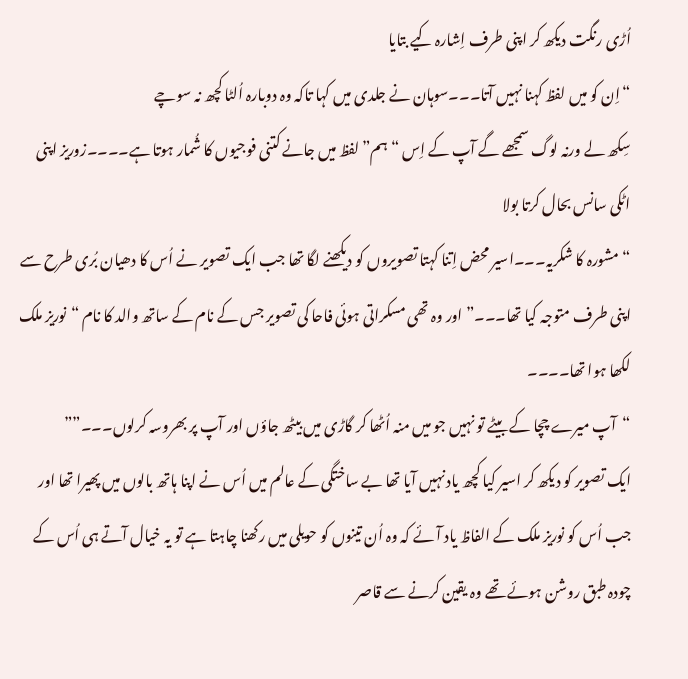اُڑی رنگت دیکھ کر اپنی طرف اِشارہ کیے بتایا
“اِن کو میں لفظ کہنا نہیں آتا۔۔۔سوہان نے جلدی میں کہا تاکہ وہ دوبارہ اُلٹا کچھ نہ سوچے
سِکھ لے ورنہ لوگ سمجھے گے آپ کے اِس “ہم”لفظ میں جانے کتنی فوجیوں کا شُمار ہوتا ہے۔۔۔۔زوریز اپنی اٹکی سانس بحال کرتا بولا
“مشورہ کا شکریہ۔۔۔اسیر محض اِتنا کہتا تصویروں کو دیکھنے لگا تھا جب ایک تصویر نے اُس کا دھیان بُری طرح سے اپنی طرف متوجہ کیا تھا۔۔۔”اور وہ تھی مسکراتی ہوئی فاحا کی تصویر جس کے نام کے ساتھ والد کا نام “نوریز ملک لکھا ہوا تھا۔۔۔۔
“آپ میرے چچا کے بیٹے تو نہیں جو میں منہ اُٹھا کر گاڑی میں بیٹھ جاؤں اور آپ پر بھروسہ کرلوں۔۔۔””
ایک تصویر کو دیکھ کر اسیر کیا کچھ یاد نہیں آیا تھا بے ساختگی کے عالم میں اُس نے اپنا ہاتھ بالوں میں پھیرا تھا اور جب اُس کو نوریز ملک کے الفاظ یاد آئے کہ وہ اُن تینوں کو حویلی میں رکھنا چاہتا ہے تو یہ خیال آتے ہی اُس کے چودہ طبق روشن ہوئے تھے وہ یقین کرنے سے قاصر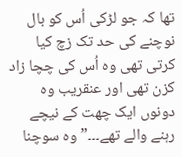تھا کہ جو لڑکی اُس کو بال نوچنے کی حد تک زچ کیا کرتی تھی وہ اُس کی چچا زاد کزن تھی اور عنقریب وہ دونوں ایک چھت کے نیچے رہنے والے تھے۔۔۔”وہ سوچنا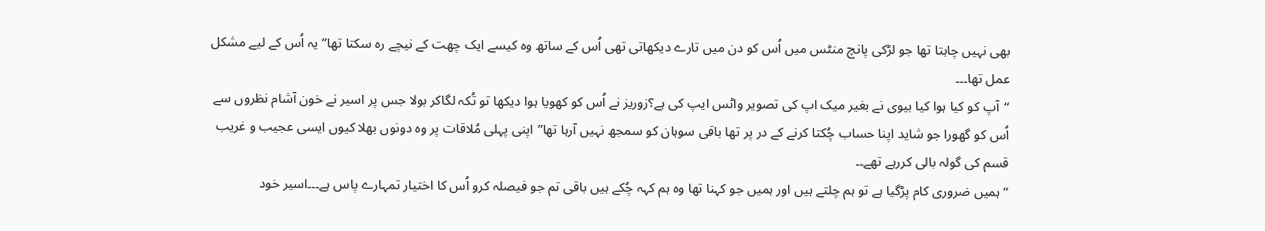بھی نہیں چاہتا تھا جو لڑکی پانچ منٹس میں اُس کو دن میں تارے دیکھاتی تھی اُس کے ساتھ وہ کیسے ایک چھت کے نیچے رہ سکتا تھا”یہ اُس کے لیے مشکل عمل تھا۔۔۔
“آپ کو کیا ہوا کیا بیوی نے بغیر میک اپ کی تصویر واٹس ایپ کی ہے؟زوریز نے اُس کو کھویا ہوا دیکھا تو تُکہ لگاکر بولا جس پر اسیر نے خون آشام نظروں سے اُس کو گھورا جو شاید اپنا حساب چُکتا کرنے کے در پر تھا باقی سوہان کو سمجھ نہیں آرہا تھا”اپنی پہلی مُلاقات پر وہ دونوں بھلا کیوں ایسی عجیب و غریب قسم کی گولہ بالی کررہے تھے۔۔
“ہمیں ضروری کام پڑگیا ہے تو ہم چلتے ہیں اور ہمیں جو کہنا تھا وہ ہم کہہ چُکے ہیں باقی تم جو فیصلہ کرو اُس کا اختیار تمہارے پاس ہے۔۔۔اسیر خود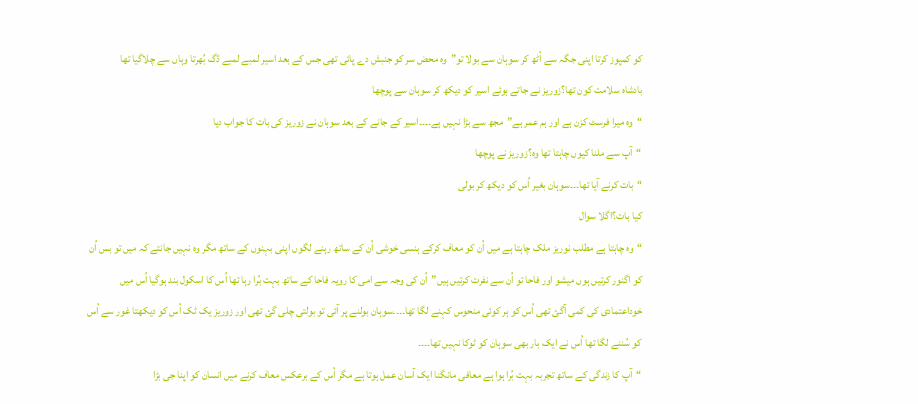کو کمپوز کرتا اپنی جگہ سے اُٹھ کر سوہان سے بولا تو”وہ محض سر کو جنبش دے پائی تھی جس کے بعد اسیر لمبے لمبے ڈگ بُھرتا وہاں سے چلاگیا تھا
بادشاہ سلامت کون تھا؟زوریز نے جاتے ہوئے اسیر کو دیکھ کر سوہان سے پوچھا
“وہ میرا فرسٹ کزن ہے اور ہم عمر ہے”مجھ سے بڑا نہیں ہے۔۔۔۔اسیر کے جانے کے بعد سوہان نے زوریز کی بات کا جواب دیا
“آپ سے ملنا کیوں چاہتا تھا وہ؟زوریز نے پوچھا
“بات کرنے آیا تھا۔۔۔سوہان بغیر اُس کو دیکھ کر بولی
کیا بات؟اگلا سوال
“وہ چاہتا ہے مطلب نوریز ملک چاہتا ہے میں اُن کو معاف کرکے ہنسی خوشی اُن کے ساتھ رہنے لگوں اپنی بہنوں کے ساتھ مگر وہ نہیں جانتے کہ میں تو بس اُن کو اگنور کرتیں ہوں میشو اور فاحا تو اُن سے نفرت کرتیں ہیں”اُن کی وجہ سے امی کا رویہ فاحا کے ساتھ بہت بُرا رہا تھا اُس کا اسکول بند ہوگیا اُس میں خوداعتمادی کی کمی آگئ تھی اُس کو ہر کوئی منحوس کہنے لگا تھا۔۔۔۔سوہان بولنے پر آئی تو بولتی چلی گئ تھی اور زوریز یک ٹک اُس کو دیکھتا غور سے اُس کو سُننے لگا تھا اُس نے ایک بار بھی سوہان کو ٹوکا نہیں تھا۔۔۔۔
“آپ کا زندگی کے ساتھ تجربہ بہت بُرا ہوا ہے معافی مانگنا ایک آسان عمل ہوتا ہے مگر اُس کے برعکس معاف کرنے میں انسان کو اپنا جی بڑا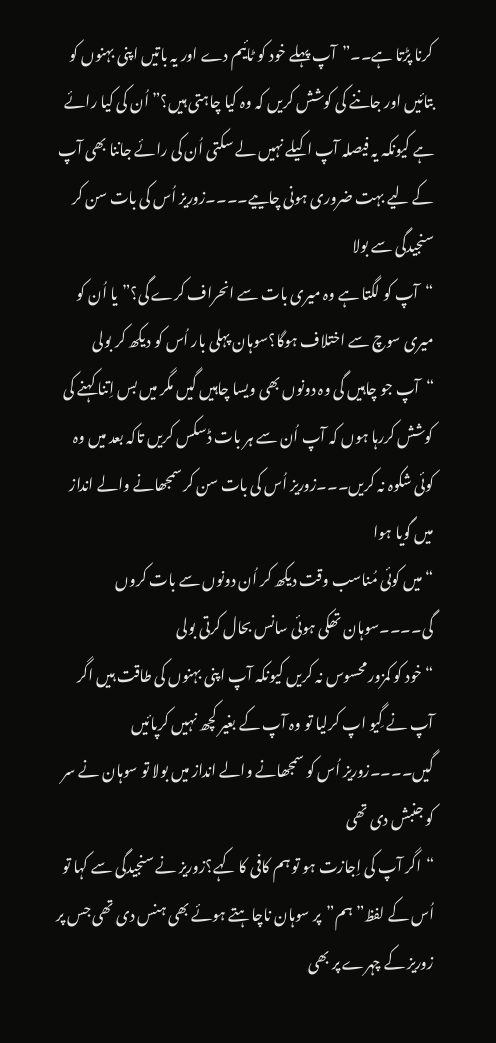کرنا پڑتا ہے۔۔”آپ پہلے خود کو ٹائیم دے اور یہ باتیں اپنی بہنوں کو بتائیں اور جاننے کی کوشش کریں کہ وہ کیا چاہتی ہیں؟”اُن کی کیا رائے ہے کیونکہ یہ فیصلہ آپ اکیلے نہیں لے سکتی اُن کی رائے جاننا بھی آپ کے لیے بہت ضروری ہونی چاییے۔۔۔۔زوریز اُس کی بات سن کر سنجیدگی سے بولا
“آپ کو لگتا ہے وہ میری بات سے انحراف کرے گی؟”یا اُن کو میری سوچ سے اختلاف ہوگا؟سوہان پہلی بار اُس کو دیکھ کر بولی
“آپ جو چاہیں گی وہ دونوں بھی ویسا چاہیں گیں مگر میں بس اِتنا کہنے کی کوشش کررہا ہوں کہ آپ اُن سے ہر بات ڈسکس کریں تاکہ بعد میں وہ کوئی شکوہ نہ کریں۔۔۔زوریز اُس کی بات سن کر سمجھانے والے انداز میں گویا ہوا
“میں کوئی مُناسب وقت دیکھ کر اُن دونوں سے بات کروں گی۔۔۔۔سوہان تھکی ہوئی سانس بحال کرتی بولی
“خود کو کمزور محسوس نہ کریں کیونکہ آپ اپنی بہنوں کی طاقت ہیں اگر آپ نے گِیو اپ کرلیا تو وہ آپ کے بغیر کچھ نہیں کرپائیں گیں۔۔۔۔زوریز اُس کو سمجھانے والے انداز میں بولا تو سوہان نے سر کو جنبش دی تھی
“اگر آپ کی اِجازت ہو تو ہم کافی کا کہے؟زوریز نے سنجیدگی سے کہا تو اُس کے لفظ”ہم”پر سوہان ناچاہتے ہوئے بھی ہنس دی تھی جس پر زوریز کے چہرے پر بھی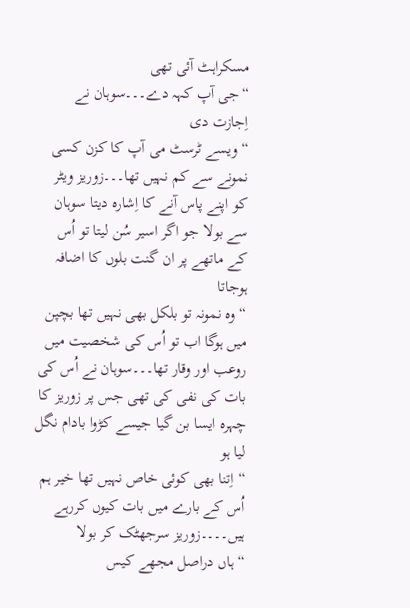مسکراہٹ آئی تھی
“جی آپ کہہ دے۔۔۔سوہان نے اِجازت دی
“ویسے ٹرسٹ می آپ کا کزن کسی نمونے سے کم نہیں تھا۔۔۔زوریز ویٹر کو اپنے پاس آنے کا اِشارہ دیتا سوہان سے بولا جو اگر اسیر سُن لیتا تو اُس کے ماتھے پر ان گنت بلوں کا اضافہ ہوجاتا
“وہ نمونہ تو بلکل بھی نہیں تھا بچپن میں ہوگا اب تو اُس کی شخصیت میں روعب اور وقار تھا۔۔۔سوہان نے اُس کی بات کی نفی کی تھی جس پر زوریز کا چہرہ ایسا بن گیا جیسے کڑوا بادام نگل لیا ہو
“اِتنا بھی کوئی خاص نہیں تھا خیر ہم اُس کے بارے میں بات کیوں کررہے ہیں۔۔۔۔زوریز سرجھٹک کر بولا
“ہاں دراصل مجھے کیس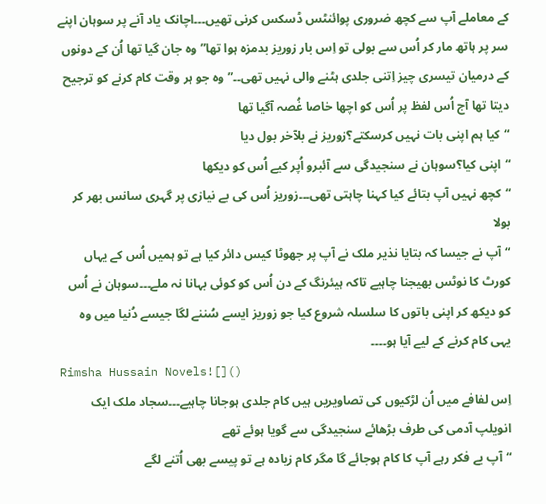کے معاملے آپ سے کچھ ضروری پوائنٹس ڈسکس کرنی تھیں۔۔۔اچانک یاد آنے پر سوہان اپنے سر پر ہاتھ مار کر اُس سے بولی تو اِس بار زوریز بدمزہ ہوا تھا”وہ جان گیا تھا اُن کے دونوں کے درمیان تیسری چیز اِتنی جلدی ہٹنے والی نہیں تھی۔۔”وہ جو ہر وقت کام کرنے کو ترجیح دیتا تھا آج اُس لفظ پر اُس کو اچھا خاصا غُصہ آگیا تھا
“کیا ہم اپنی بات نہیں کرسکتے؟زوریز نے بلآخر بول دیا
“اپنی کیا؟سوہان نے سنجیدگی سے آئبرو اُپر کیے اُس کو دیکھا
“کچھ نہیں آپ بتائے کیا کہنا چاہتی تھی۔۔۔زوریز اُس کی بے نیازی پر گہری سانس بھر کر بولا
“آپ نے جیسا کہ بتایا نذیر ملک نے آپ پر جھوٹا کیس دائر کیا ہے تو ہمیں اُس کے یہاں کورٹ کا نوٹس بھیجنا چاہیے تاکہ ہیئرنگ کے دن اُس کو کوئی بہانا نہ ملے۔۔۔سوہان نے اُس کو دیکھ کر اپنی باتوں کا سلسلہ شروع کیا جو زوریز ایسے سُننے لگا جیسے دُنیا میں وہ یہی کام کرنے کے لیے آیا ہو۔۔۔۔
Rimsha Hussain Novels![]()
اِس لفافے میں اُن لڑکیوں کی تصاویریں ہیں کام جلدی ہوجانا چاہیے۔۔۔سجاد ملک ایک انویلپ آدمی کی طرف بڑھائے سنجیدگی سے گویا ہوئے تھے
“آپ بے فکر رہے آپ کا کام ہوجائے گا مگر کام زیادہ ہے تو پیسے بھی اُتنے لگے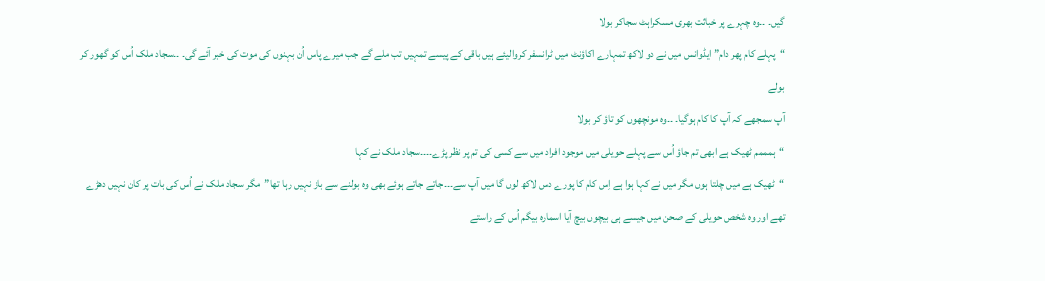گیں۔ ۔۔وہ چہرے پر خباثت بھری مسکراہٹ سجاکر بولا
“پہلے کام پھر دام” ایڈوانس میں نے دو لاکھ تمہارے اکاؤنٹ میں ٹرانسفر کروالیئے ہیں باقی کے پیسے تمہیں تب ملے گے جب میرے پاس اُن بہنوں کی موت کی خبر آئے گی۔ ۔۔سجاد ملک اُس کو گھور کر بولے
آپ سمجھے کہ آپ کا کام ہوگیا۔ ۔۔وہ مونچھوں کو تاؤ کر بولا
“ہمممم ٹھیک ہے ابھی تم جاؤ اُس سے پہلے حویلی میں موجود افراد میں سے کسی کی تم پر نظر پڑے۔۔۔۔سجاد ملک نے کہا
“ٹھیک ہے میں چلتا ہوں مگر میں نے کہا ہوا ہے اِس کام کا پورے دس لاکھ لوں گا میں آپ سے۔۔۔جاتے جاتے ہوئے بھی وہ بولنے سے باز نہیں رہا تھا”مگر سجاد ملک نے اُس کی بات پر کان نہیں دھڑے تھے اور وہ شخص حویلی کے صحن میں جیسے ہی بیچوں بیچ آیا اسمارہ بیگم اُس کے راستے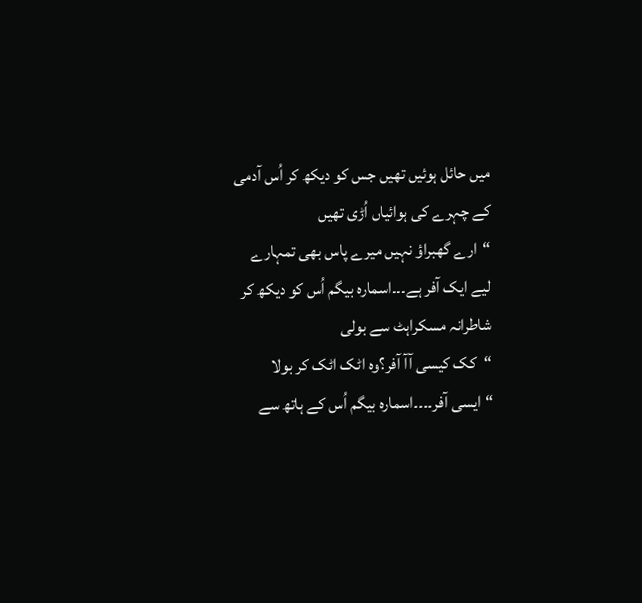میں حائل ہوئیں تھیں جس کو دیکھ کر اُس آدمی کے چہرے کی ہوائیاں اُڑی تھیں
“ارے گھبراؤ نہیں میرے پاس بھی تمہارے لیے ایک آفر ہے۔۔۔اسمارہ بیگم اُس کو دیکھ کر شاطرانہ مسکراہٹ سے بولی
“کک کیسی آآ آفر؟وہ اٹک اٹک کر بولا
“ایسی آفر۔۔۔۔اسمارہ بیگم اُس کے ہاتھ سے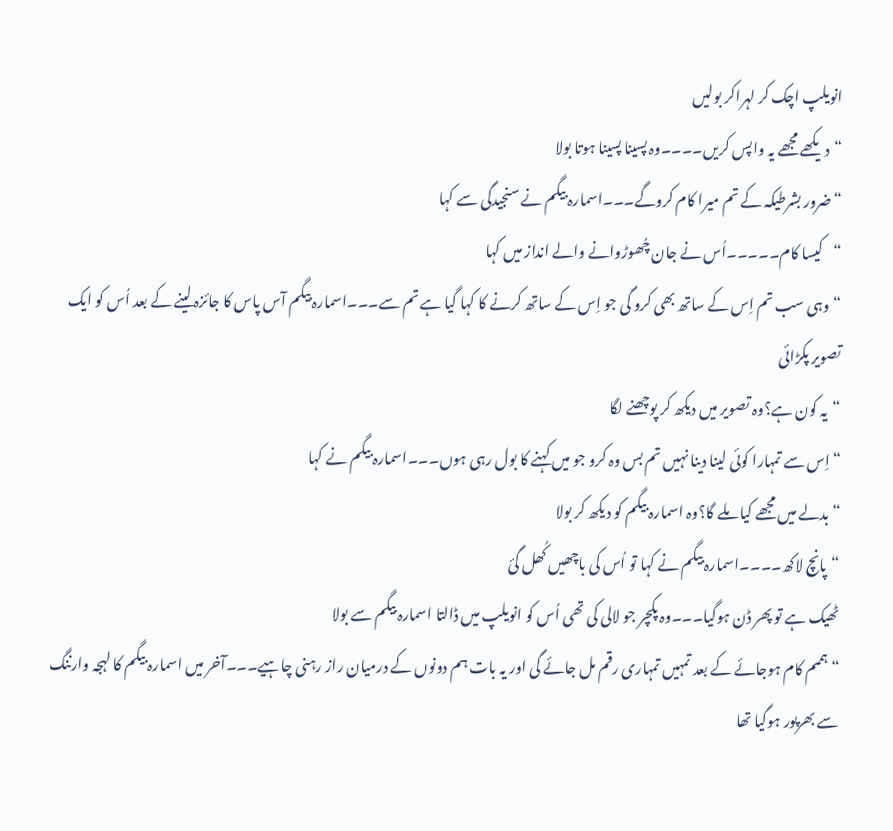انویلپ اچک کر لہراکر بولیں
“دیکھے مجھے یہ واپس کریں۔۔۔۔وہ پسینا پسینا ہوتا بولا
“ضرور بشرطیکہ کے تم میرا کام کروگے۔۔۔اسمارہ بیگم نے سنجیدگی سے کہا
“کیسا کام۔۔۔۔۔اُس نے جان چُھوڑوانے والے انداز میں کہا
“وہی سب تم اِس کے ساتھ بھی کرو گی جو اِس کے ساتھ کرنے کا کہا گیا ہے تم سے۔۔۔اسمارہ بیگم آس پاس کا جائزہ لینے کے بعد اُس کو ایک تصویر پکڑائی
“یہ کون ہے؟وہ تصویر میں دیکھ کر پوچھنے لگا
“اِس سے تمہارا کوئی لینا دینا نہیں تم بس وہ کرو جو میں کہنے کا بول رہی ہوں۔۔۔اسمارہ بیگم نے کہا
“بدلے میں مجھے کیا ملے گا؟وہ اسمارہ بیگم کو دیکھ کر بولا
“پانچ لاکھ۔۔۔۔اسمارہ بیگم نے کہا تو اُس کی باچھیں کُھل گئ
ٹھیک ہے تو پھر ڈن ہوگیا۔۔۔وہ پکچر جو لالی کی تھی اُس کو انویلپ میں ڈالتا اسمارہ بیگم سے بولا
“ہممم کام ہوجائے کے بعد تمہیں تمہاری رقم مل جائے گی اور یہ بات ہم دونوں کے درمیان راز رہنی چاہیے۔۔۔آخر میں اسمارہ بیگم کا لہجہ وارننگ سے بھرپور ہوگیا تھا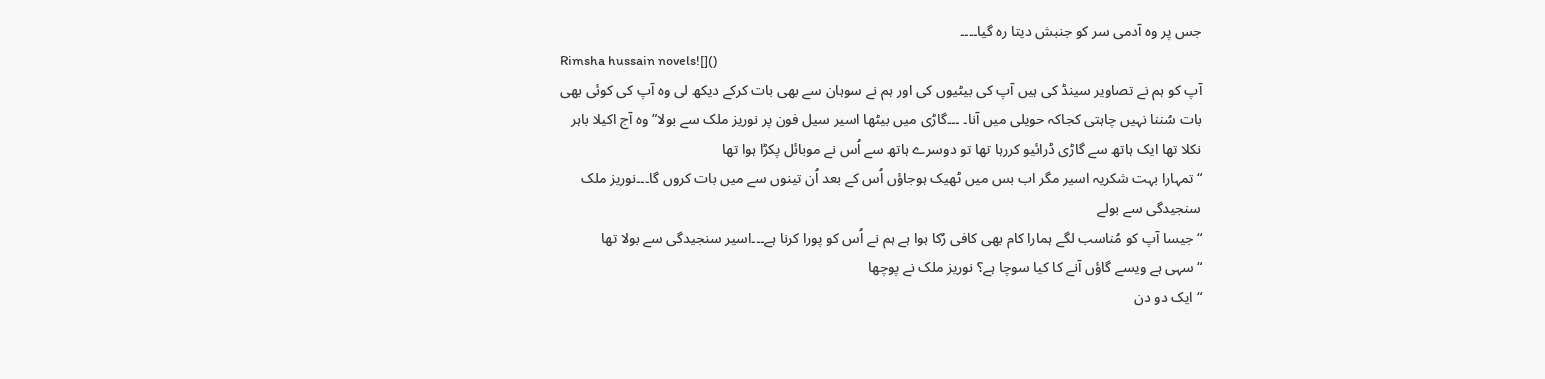جس پر وہ آدمی سر کو جنبش دیتا رہ گیا۔۔۔۔
Rimsha hussain novels![]()
آپ کو ہم نے تصاویر سینڈ کی ہیں آپ کی بیٹیوں کی اور ہم نے سوہان سے بھی بات کرکے دیکھ لی وہ آپ کی کوئی بھی بات سُننا نہیں چاہتی کجاکہ حویلی میں آنا۔ ۔۔۔گاڑی میں بیٹھا اسیر سیل فون پر نوریز ملک سے بولا”وہ آج اکیلا باہر نکلا تھا ایک ہاتھ سے گاڑی ڈرائیو کررہا تھا تو دوسرے ہاتھ سے اُس نے موبائل پکڑا ہوا تھا
“تمہارا بہت شکریہ اسیر مگر اب بس میں ٹھیک ہوجاؤں اُس کے بعد اُن تینوں سے میں بات کروں گا۔۔۔نوریز ملک سنجیدگی سے بولے
“جیسا آپ کو مُناسب لگے ہمارا کام بھی کافی رُکا ہوا ہے ہم نے اُس کو پورا کرنا ہے۔۔۔اسیر سنجیدگی سے بولا تھا
“سہی ہے ویسے گاؤں آنے کا کیا سوچا ہے؟ نوریز ملک نے پوچھا
“ایک دو دن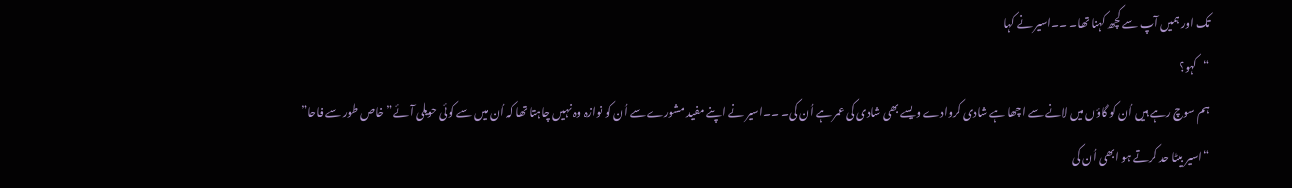تک اور ہمیں آپ سے کچھ کہنا تھا۔ ۔۔اسیر نے کہا
“کہو؟
ہم سوچ رہے ہیں اُن کو گاؤں میں لانے سے اچھا ہے شادی کروادے ویسے بھی شادی کی عمر ہے اُن کی۔ ۔۔اسیر نے اپنے مفید مشورے سے اُن کو نوازہ وہ نہیں چاہتا تھا کہ اُن میں سے کوئی حویلی آئے” خاص طور سے فاحا”
“اسیر بیٹا حد کرتے ہو ابھی اُن کی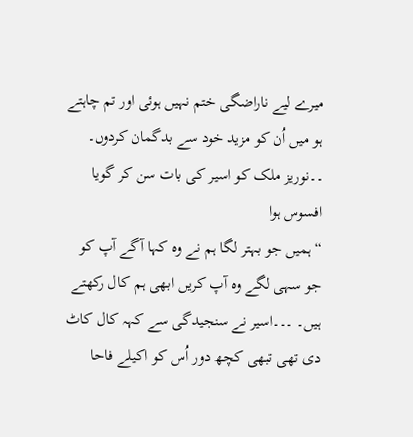میرے لیے ناراضگی ختم نہیں ہوئی اور تم چاہتے ہو میں اُن کو مزید خود سے بدگمان کردوں۔ ۔۔نوریز ملک کو اسیر کی بات سن کر گویا افسوس ہوا
“ہمیں جو بہتر لگا ہم نے وہ کہا آگے آپ کو جو سہی لگے وہ آپ کریں ابھی ہم کال رکھتے ہیں۔ ۔۔۔اسیر نے سنجیدگی سے کہہ کال کاٹ دی تھی تبھی کچھ دور اُس کو اکیلے فاحا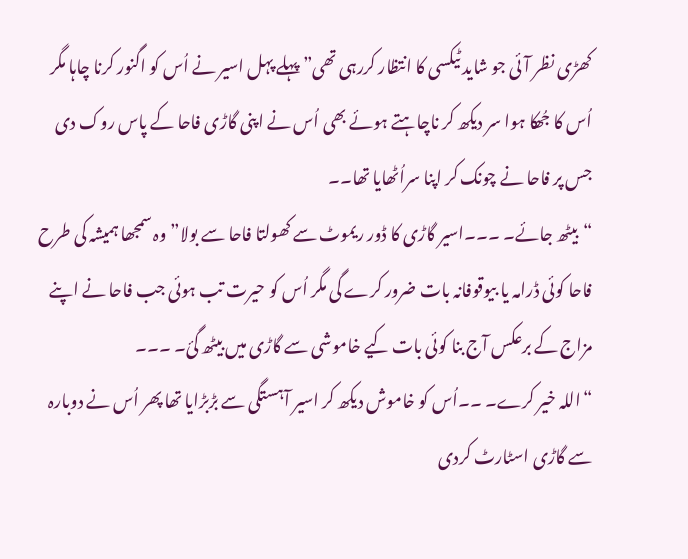کھڑی نظر آئی جو شاید ٹیکسی کا انتظار کررہی تھی” پہلے پہل اسیر نے اُس کو اگنور کرنا چاہا مگر اُس کا جُھکا ہوا سر دیکھ کر ناچاہتے ہوئے بھی اُس نے اپنی گاڑی فاحا کے پاس روک دی جس پر فاحا نے چونک کر اپنا سراُٹھایا تھا۔۔
“بیٹھ جائے۔ ۔۔۔اسیر گاڑی کا ڈور ریموٹ سے کھولتا فاحا سے بولا”وہ سمجھا ہمیشہ کی طرح فاحا کوئی ڈرامہ یا بیوقوفانہ بات ضرور کرے گی مگر اُس کو حیرت تب ہوئی جب فاحا نے اپنے مزاج کے برعکس آج بنا کوئی بات کیے خاموشی سے گاڑی میں بیٹھ گئ۔ ۔۔۔
“اللہ خیر کرے۔ ۔۔اُس کو خاموش دیکھ کر اسیر آہستگی سے بڑبڑایا تھا پھر اُس نے دوبارہ سے گاڑی اسٹارٹ کردی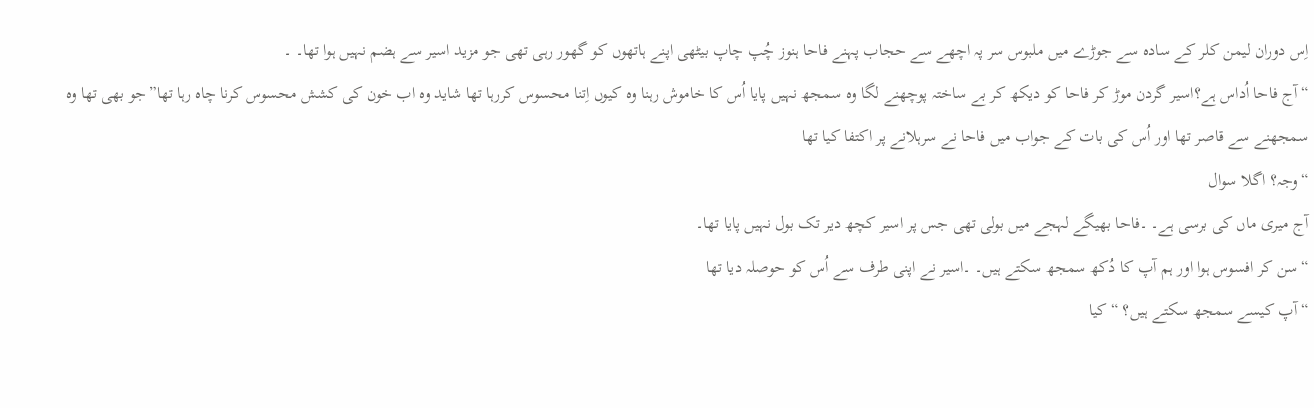اِس دوران لیمن کلر کے سادہ سے جوڑے میں ملبوس سر پہ اچھے سے حجاب پہنے فاحا ہنوز چُپ چاپ بیٹھی اپنے ہاتھوں کو گھور رہی تھی جو مزید اسیر سے ہضم نہیں ہوا تھا۔ ۔
“آج فاحا اُداس ہے؟اسیر گردن موڑ کر فاحا کو دیکھ کر بے ساختہ پوچھنے لگا وہ سمجھ نہیں پایا اُس کا خاموش رہنا وہ کیوں اِتنا محسوس کررہا تھا شاید وہ اب خون کی کشش محسوس کرنا چاہ رہا تھا”جو بھی تھا وہ سمجھنے سے قاصر تھا اور اُس کی بات کے جواب میں فاحا نے سرہلانے پر اکتفا کیا تھا
“وجہ؟ اگلا سوال
آج میری ماں کی برسی ہے۔ ۔فاحا بھیگے لہجے میں بولی تھی جس پر اسیر کچھ دیر تک بول نہیں پایا تھا۔
“سن کر افسوس ہوا اور ہم آپ کا دُکھ سمجھ سکتے ہیں۔ ۔اسیر نے اپنی طرف سے اُس کو حوصلہ دیا تھا
“آپ کیسے سمجھ سکتے ہیں؟ “کیا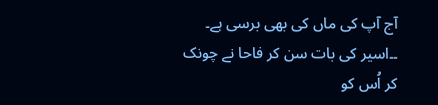آج آپ کی ماں کی بھی برسی ہے۔ ۔۔اسیر کی بات سن کر فاحا نے چونک کر اُس کو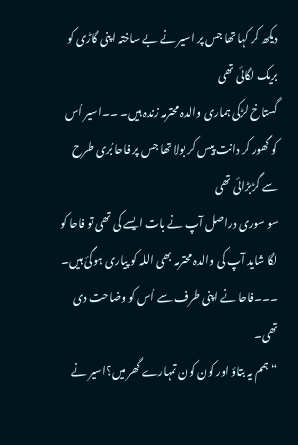دیکھ کر کہا تھا جس پر اسیر نے بے ساختہ اپنی گاڑی کو بریک لگائی تھی
گستاخ لڑکی ہماری والدہ محترمہ زندہ ہیں۔ ۔۔اسیر اُس کو گھور کر دانت پیس کر بولا تھا جس پر فاحا بُری طرح سے گڑبڑائی تھی
سو سوری دراصل آپ نے بات ایسے کی تھی تو فاحا کو لگا شاید آپ کی والدہ محترمہ بھی اللہ کو پیاری ہوگئ ہیں۔ ۔۔۔فاحا نے اپنی طرف سے اُس کو وضاحت دی تھی۔
“ہمم یہ بتاؤ اور کون کون تمہارے گھر میں؟اسیر نے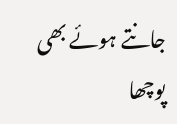جانتے ہوئے بھی پوچھا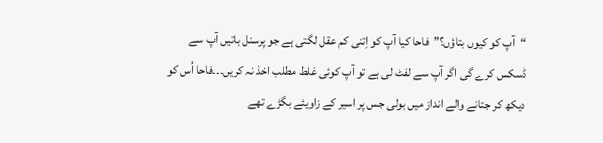“آپ کو کیوں بتاؤں؟”فاحا کیا آپ کو اِتنی کم عقل لگتی ہے جو پرسنل باتیں آپ سے ڈسکس کرے گی اگر آپ سے لفٹ لی ہے تو آپ کوئی غلط مطلب اخذ نہ کریں۔۔۔فاحا اُس کو دیکھ کر جتانے والے انداز میں بولی جس پر اسیر کے زاویئے بگڑے تھے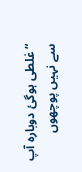“غلطی ہوگئ دوبارہ آپ سے نہیں پوچھوں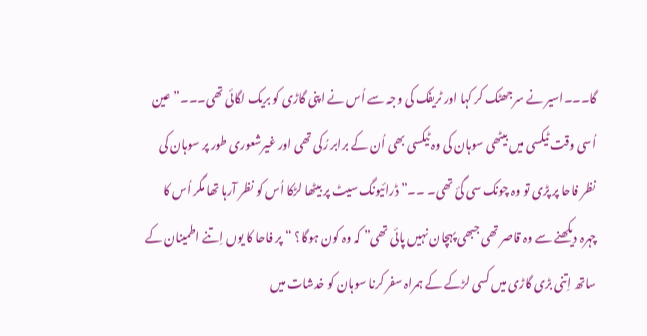گا۔۔۔اسیر نے سرجھٹک کر کہا اور ٹریفک کی وجہ سے اُس نے اپنی گاڑی کو بریک لگائی تھی۔۔۔”عین اُسی وقت ٹیکسی میں بیٹھی سوہان کی وہ ٹیکسی بھی اُن کے برابر رُکی تھی اور غیرشعوری طور پر سوہان کی نظر فاحا پر پڑی تو وہ چونک سی گئ تھی۔ ۔۔”ڈرائیونگ سیٹ پر بیٹھا لڑکا اُس کو نظر آرہا تھا مگر اُس کا چہرہ دیکھنے سے وہ قاصر تھی جبھی پہچان نہیں پائی تھی” کہ وہ کون ہوگا؟ “پر فاحا کا یوں اِتنے اطمینان کے ساتھ اِتنی بڑی گاڑی میں کسی لڑکے کے ہمراہ سفر کرنا سوہان کو خدشات میں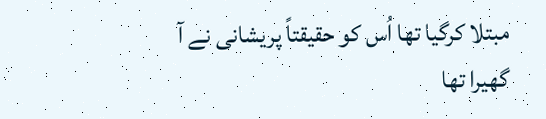مبتلا کرگیا تھا اُس کو حقیقتاً پریشانی نے آ گھیرا تھا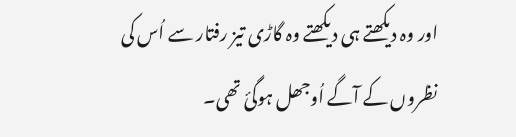اور وہ دیکھتے ہی دیکھتے وہ گاڑی تیز رفتار سے اُس کی نظروں کے آگے اُوجھل ہوگئ تھی۔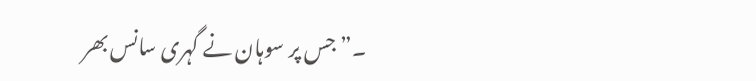۔”جس پر سوہان نے گہری سانس بھر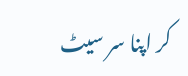کر اپنا سر سیٹ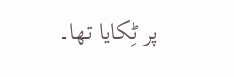پر ٹِکایا تھا۔